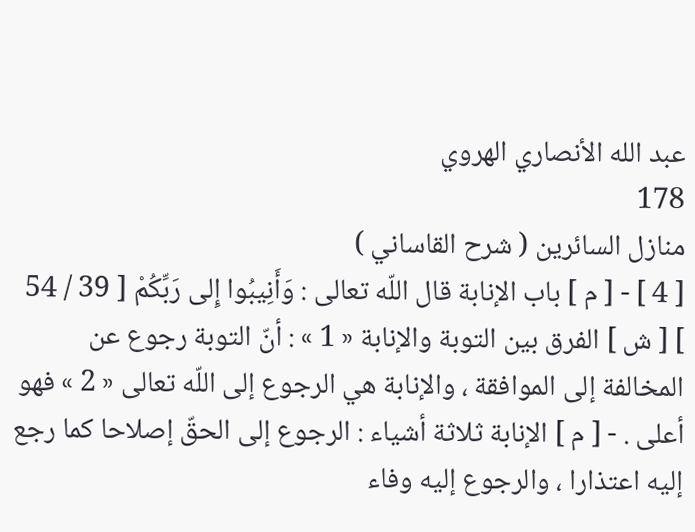عبد الله الأنصاري الهروي
178
منازل السائرين ( شرح القاساني )
[ 4 ] - [ م ] باب الإنابة قال اللّه تعالى : وَأَنِيبُوا إِلى رَبِّكُمْ [ 39 / 54 ] [ ش ] الفرق بين التوبة والإنابة « 1 » : أنّ التوبة رجوع عن المخالفة إلى الموافقة ، والإنابة هي الرجوع إلى اللّه تعالى « 2 » فهو أعلى . - [ م ] الإنابة ثلاثة أشياء : الرجوع إلى الحقّ إصلاحا كما رجع إليه اعتذارا ، والرجوع إليه وفاء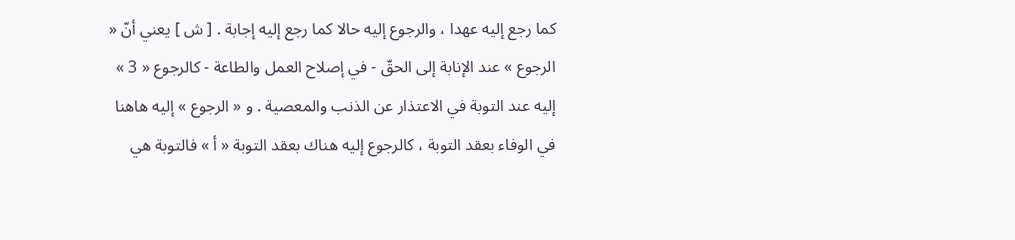كما رجع إليه عهدا ، والرجوع إليه حالا كما رجع إليه إجابة . [ ش ] يعني أنّ « الرجوع » عند الإنابة إلى الحقّ - في إصلاح العمل والطاعة - كالرجوع « 3 » إليه عند التوبة في الاعتذار عن الذنب والمعصية . و « الرجوع » إليه هاهنا في الوفاء بعقد التوبة ، كالرجوع إليه هناك بعقد التوبة « أ » فالتوبة هي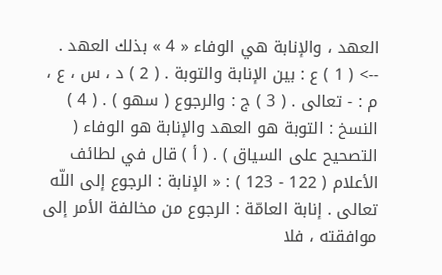العهد ، والإنابة هي الوفاء « 4 » بذلك العهد .
--> ( 1 ) ع : بين الإنابة والتوبة . ( 2 ) د ، س ، ع ، م : - تعالى . ( 3 ) ج : والرجوع ( سهو ) . ( 4 ) النسخ : التوبة هو العهد والإنابة هو الوفاء ( التصحيح على السياق ) . ( أ ) قال في لطائف الأعلام ( 122 - 123 ) : « الإنابة : الرجوع إلى اللّه تعالى . إنابة العامّة : الرجوع من مخالفة الأمر إلى موافقته ، فلا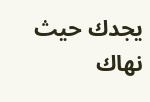يجدك حيث نهاك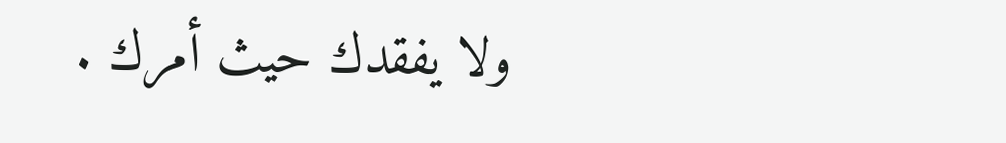ولا يفقدك حيث أمرك .